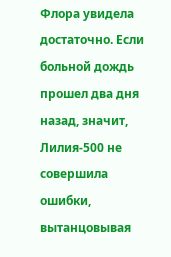Флора увидела достаточно. Если больной дождь прошел два дня назад, значит, Лилия-500 не совершила ошибки, вытанцовывая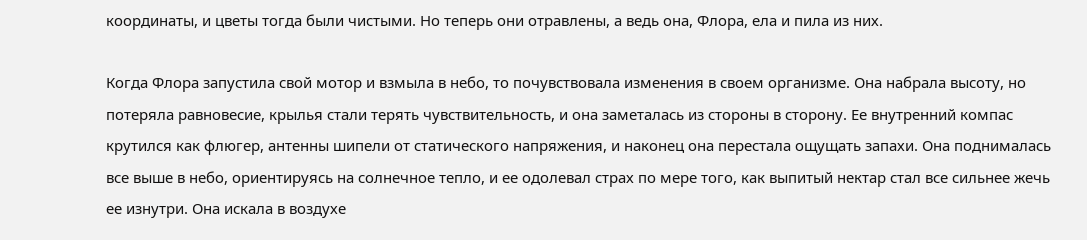координаты, и цветы тогда были чистыми. Но теперь они отравлены, а ведь она, Флора, ела и пила из них.

Когда Флора запустила свой мотор и взмыла в небо, то почувствовала изменения в своем организме. Она набрала высоту, но потеряла равновесие, крылья стали терять чувствительность, и она заметалась из стороны в сторону. Ее внутренний компас крутился как флюгер, антенны шипели от статического напряжения, и наконец она перестала ощущать запахи. Она поднималась все выше в небо, ориентируясь на солнечное тепло, и ее одолевал страх по мере того, как выпитый нектар стал все сильнее жечь ее изнутри. Она искала в воздухе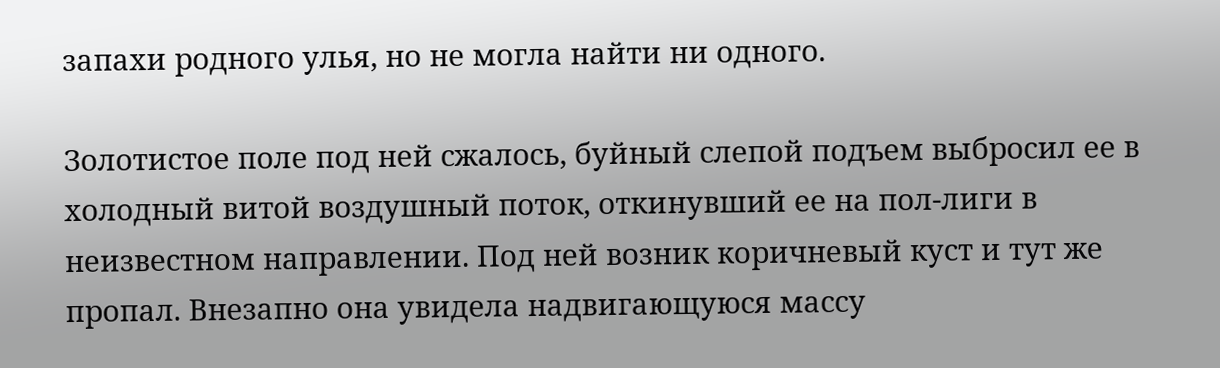запахи родного улья, но не могла найти ни одного.

Золотистое поле под ней сжалось, буйный слепой подъем выбросил ее в холодный витой воздушный поток, откинувший ее на пол-лиги в неизвестном направлении. Под ней возник коричневый куст и тут же пропал. Внезапно она увидела надвигающуюся массу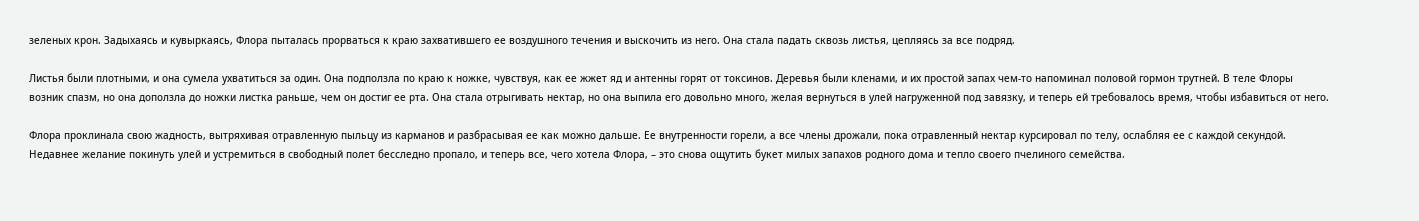зеленых крон. Задыхаясь и кувыркаясь, Флора пыталась прорваться к краю захватившего ее воздушного течения и выскочить из него. Она стала падать сквозь листья, цепляясь за все подряд.

Листья были плотными, и она сумела ухватиться за один. Она подползла по краю к ножке, чувствуя, как ее жжет яд и антенны горят от токсинов. Деревья были кленами, и их простой запах чем-то напоминал половой гормон трутней. В теле Флоры возник спазм, но она доползла до ножки листка раньше, чем он достиг ее рта. Она стала отрыгивать нектар, но она выпила его довольно много, желая вернуться в улей нагруженной под завязку, и теперь ей требовалось время, чтобы избавиться от него.

Флора проклинала свою жадность, вытряхивая отравленную пыльцу из карманов и разбрасывая ее как можно дальше. Ее внутренности горели, а все члены дрожали, пока отравленный нектар курсировал по телу, ослабляя ее с каждой секундой. Недавнее желание покинуть улей и устремиться в свободный полет бесследно пропало, и теперь все, чего хотела Флора, – это снова ощутить букет милых запахов родного дома и тепло своего пчелиного семейства.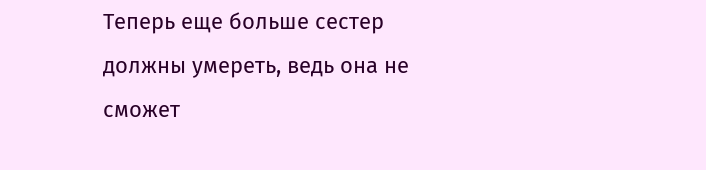Теперь еще больше сестер должны умереть, ведь она не сможет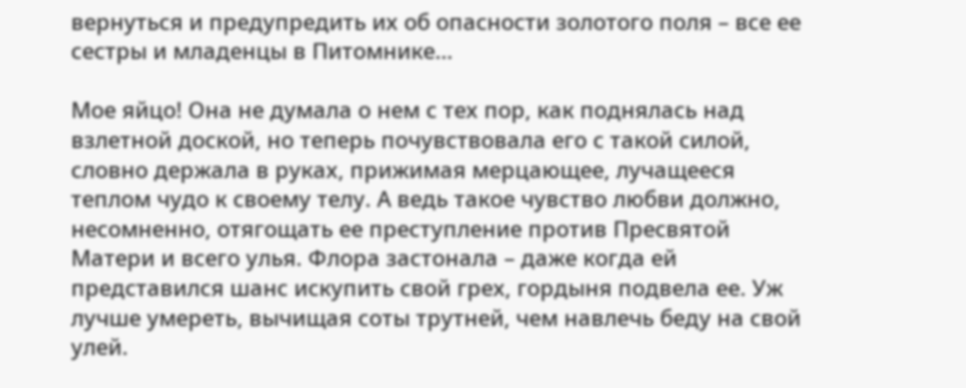вернуться и предупредить их об опасности золотого поля – все ее сестры и младенцы в Питомнике…

Мое яйцо! Она не думала о нем с тех пор, как поднялась над взлетной доской, но теперь почувствовала его с такой силой, словно держала в руках, прижимая мерцающее, лучащееся теплом чудо к своему телу. А ведь такое чувство любви должно, несомненно, отягощать ее преступление против Пресвятой Матери и всего улья. Флора застонала – даже когда ей представился шанс искупить свой грех, гордыня подвела ее. Уж лучше умереть, вычищая соты трутней, чем навлечь беду на свой улей.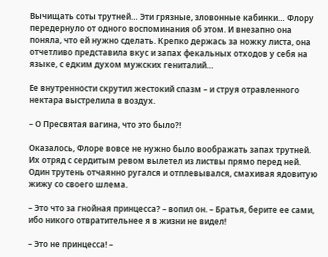Вычищать соты трутней… Эти грязные, зловонные кабинки… Флору передернуло от одного воспоминания об этом. И внезапно она поняла, что ей нужно сделать. Крепко держась за ножку листа, она отчетливо представила вкус и запах фекальных отходов у себя на языке, с едким духом мужских гениталий…

Ее внутренности скрутил жестокий спазм – и струя отравленного нектара выстрелила в воздух.

– О Пресвятая вагина, что это было?!

Оказалось, Флоре вовсе не нужно было воображать запах трутней. Их отряд с сердитым ревом вылетел из листвы прямо перед ней. Один трутень отчаянно ругался и отплевывался, смахивая ядовитую жижу со своего шлема.

– Это что за гнойная принцесса? – вопил он. – Братья, берите ее сами, ибо никого отвратительнее я в жизни не видел!

– Это не принцесса! –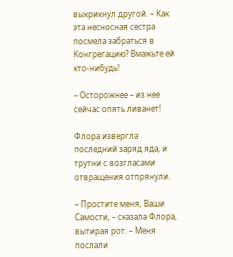выкрикнул другой. – Как эта несносная сестра посмела забраться в Конгрегацию? Вмажьте ей кто-нибудь!

– Осторожнее – из нее сейчас опять ливанет!

Флора извергла последний заряд яда, и трутни с возгласами отвращения отпрянули.

– Простите меня, Ваши Самости, – сказала Флора, вытирая рот. – Меня послали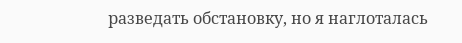разведать обстановку, но я наглоталась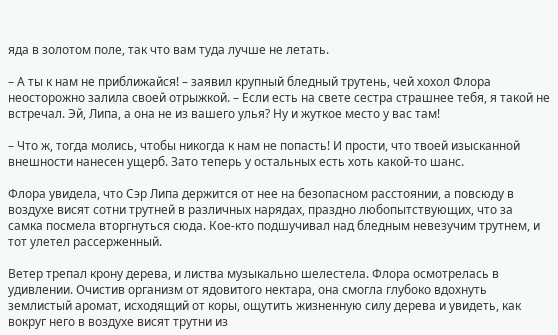яда в золотом поле, так что вам туда лучше не летать.

– А ты к нам не приближайся! – заявил крупный бледный трутень, чей хохол Флора неосторожно залила своей отрыжкой. – Если есть на свете сестра страшнее тебя, я такой не встречал. Эй, Липа, а она не из вашего улья? Ну и жуткое место у вас там!

– Что ж, тогда молись, чтобы никогда к нам не попасть! И прости, что твоей изысканной внешности нанесен ущерб. Зато теперь у остальных есть хоть какой-то шанс.

Флора увидела, что Сэр Липа держится от нее на безопасном расстоянии, а повсюду в воздухе висят сотни трутней в различных нарядах, праздно любопытствующих, что за самка посмела вторгнуться сюда. Кое-кто подшучивал над бледным невезучим трутнем, и тот улетел рассерженный.

Ветер трепал крону дерева, и листва музыкально шелестела. Флора осмотрелась в удивлении. Очистив организм от ядовитого нектара, она смогла глубоко вдохнуть землистый аромат, исходящий от коры, ощутить жизненную силу дерева и увидеть, как вокруг него в воздухе висят трутни из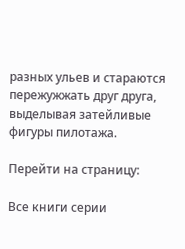разных ульев и стараются пережужжать друг друга, выделывая затейливые фигуры пилотажа.

Перейти на страницу:

Все книги серии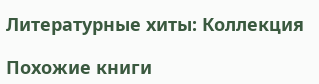Литературные хиты: Коллекция

Похожие книги